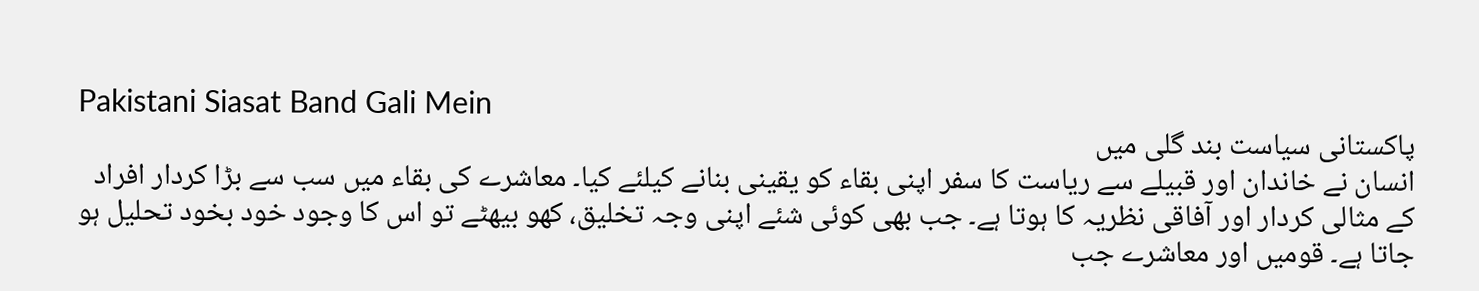Pakistani Siasat Band Gali Mein
پاکستانی سیاست بند گلی میں
انسان نے خاندان اور قبیلے سے ریاست کا سفر اپنی بقاء کو یقینی بنانے کیلئے کیا۔ معاشرے کی بقاء میں سب سے بڑا کردار افراد کے مثالی کردار اور آفاقی نظریہ کا ہوتا ہے۔ جب بھی کوئی شئے اپنی وجہ تخلیق، کھو بیھٹے تو اس کا وجود خود بخود تحلیل ہو جاتا ہے۔ قومیں اور معاشرے جب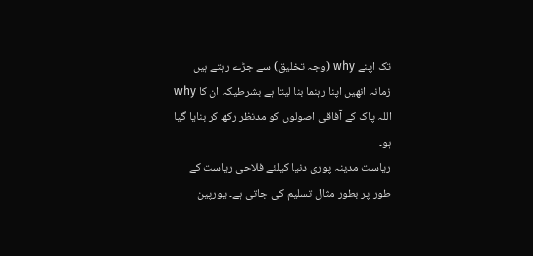تک اپنے why (وجہ تخلیق) سے جڑے رہتے ہیں زمانہ انھیں اپنا رہنما بنا لیتا ہے بشرطیکہ ان کا why اللہ پاک کے آفاقی اصولوں کو مدنظر رکھ کر بنایا گیا ہو۔
ریاست مدینہ پوری دنیا کیلئے فلاحی ریاست کے طور پر بطور مثال تسلیم کی جاتی ہے۔ یورپین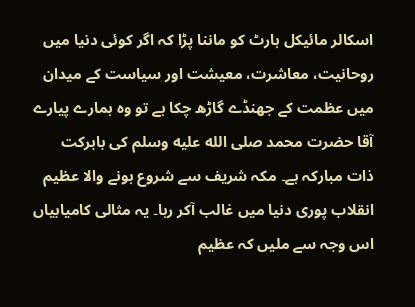اسکالر مائیکل ہارٹ کو ماننا پڑا کہ اگر کوئی دنیا میں روحانیت، معاشرت، معیشت اور سیاست کے میدان میں عظمت کے جھنڈے گاڑھ چکا ہے تو وہ ہمارے پیارے آقا حضرت محمد صلى الله عليه وسلم کی بابرکت ذات مبارکہ ہے۔ مکہ شریف سے شروع ہونے والا عظیم انقلاب پوری دنیا میں غالب آکر رہا۔ یہ مثالی کامیابیاں اس وجہ سے ملیں کہ عظیم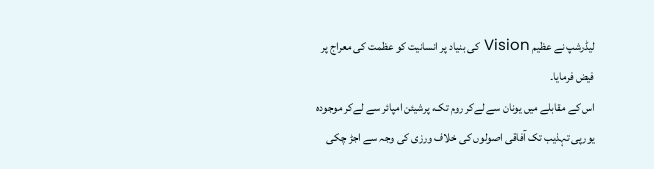لیڈرشپ نے عظیم Vision کی بنیاد پر انسانیت کو عظمت کی معراج پر فیض فرمایا۔
اس کے مقابلے میں یونان سے لےکر روم تک، پرشیئن امپائر سے لےکر موجودہ یورپی تہذیب تک آفاقی اصولوں کی خلاف ورزی کی وجہ سے اجڑ چکی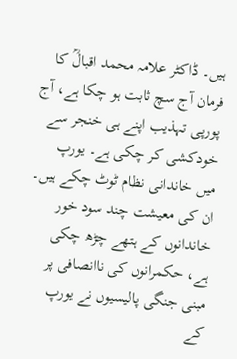ہیں۔ ڈاکٹر علامہ محمد اقبالؒ کا فرمان آج سچ ثابت ہو چکا ہے، آج پورپی تہذیب اپنے ہی خنجر سے خودکشی کر چکی ہے۔ یورپ میں خاندانی نظام ٹوٹ چکے ہیں۔ ان کی معیشت چند سود خور خاندانوں کے ہتھے چڑھ چکی ہے، حکمرانوں کی ناانصافی پر مبنی جنگی پالیسیوں نے یورپ کے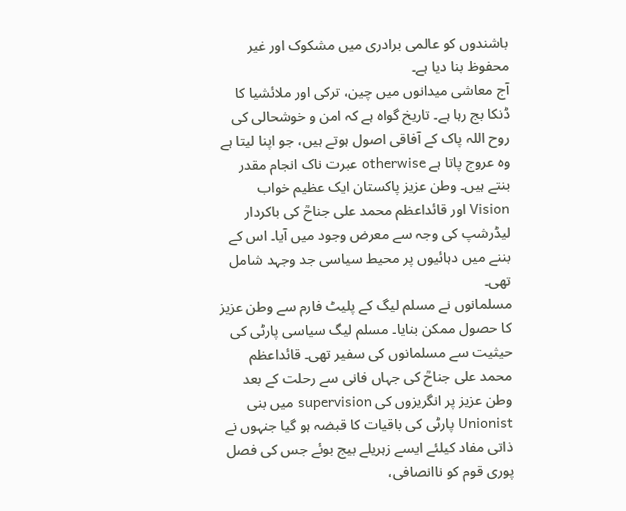باشندوں کو عالمی برادری میں مشکوک اور غیر محفوظ بنا دیا ہے۔
آج معاشی میدانوں میں چین، ترکی اور ملائشیا کا ڈنکا بج رہا ہے۔ تاریخ گواہ ہے کہ امن و خوشحالی کی روح اللہ پاک کے آفاقی اصول ہوتے ہیں، جو اپنا لیتا ہے وہ عروج پاتا ہے otherwise عبرت ناک انجام مقدر بنتے ہیں۔ وطن عزیز پاکستان ایک عظیم خواب Vision اور قائداعظم محمد علی جناحؒ کی باکردار لیڈرشپ کی وجہ سے معرض وجود میں آیا۔ اس کے بننے میں دہائیوں پر محیط سیاسی جد وجہد شامل تھی۔
مسلمانوں نے مسلم لیگ کے پلیٹ فارم سے وطن عزیز کا حصول ممکن بنایا۔ مسلم لیگ سیاسی پارٹی کی حیثیت سے مسلمانوں کی سفیر تھی۔ قائداعظم محمد علی جناحؒ کی جہاں فانی سے رحلت کے بعد وطن عزیز پر انگریزوں کی supervision میں بنی Unionist پارٹی کی باقیات کا قبضہ ہو گیا جنہوں نے ذاتی مفاد کیلئے ایسے زہریلے بیج بوئے جس کی فصل پوری قوم کو ناانصافی،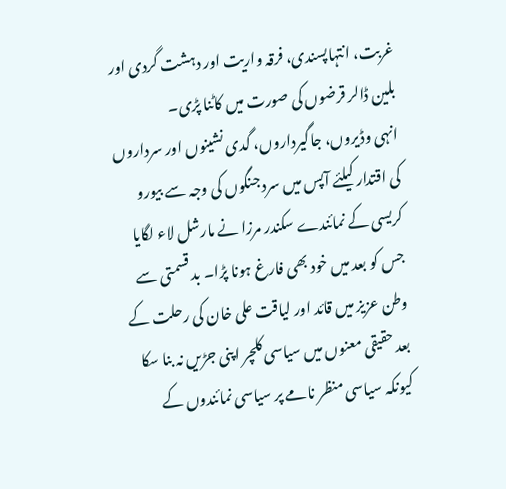غربت، انتہاپسندی، فرقہ واریت اور دہشت گردی اور بلین ڈالر قرضوں کی صورت میں کاٹنا پڑی۔
انہی وڈیروں، جاگیرداروں، گدی نشینوں اور سرداروں کی اقتدار کیلئے آپس میں سرد جنگوں کی وجہ سے بیورو کریسی کے نمائندے سکندر مرزا نے مارشل لاء لگایا جس کو بعد میں خود بھی فارغ ہونا پڑا۔ بد قسمتی سے وطن عزیز میں قائد اور لیاقت علی خان کی رحلت کے بعد حقیقی معنوں میں سیاسی کلچر اپنی جڑیں نہ بنا سکا کیونکہ سیاسی منظر نامے پر سیاسی نمائندوں کے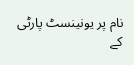نام پر یونینسٹ پارٹی کے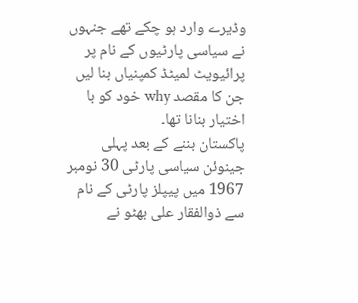وڈیرے وارد ہو چکے تھے جنہوں نے سیاسی پارٹیوں کے نام پر پرائیویٹ لمیٹڈ کمپنیاں بنا لیں جن کا مقصد why خود کو با اختیار بنانا تھا۔
پاکستان بننے کے بعد پہلی جینوئن سیاسی پارٹی 30 نومبر 1967 میں پیپلز پارٹی کے نام سے ذوالفقار علی بھٹو نے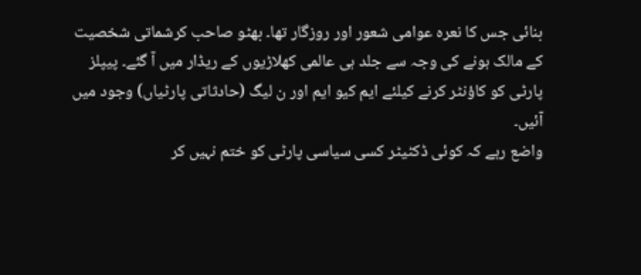بنائی جس کا نعرہ عوامی شعور اور روزگار تھا۔ بھٹو صاحب کرشماتی شخصیت کے مالک ہونے کی وجہ سے جلد ہی عالمی کھلاڑیوں کے ریڈار میں آ گئے۔ پیپلز پارٹی کو کاؤنٹر کرنے کیلئے ایم کیو ایم اور ن لیگ (حادثاتی پارٹیاں) وجود میں آئیں۔
واضع رہے کہ کوئی ڈکٹیٹر کسی سیاسی پارٹی کو ختم نہیں کر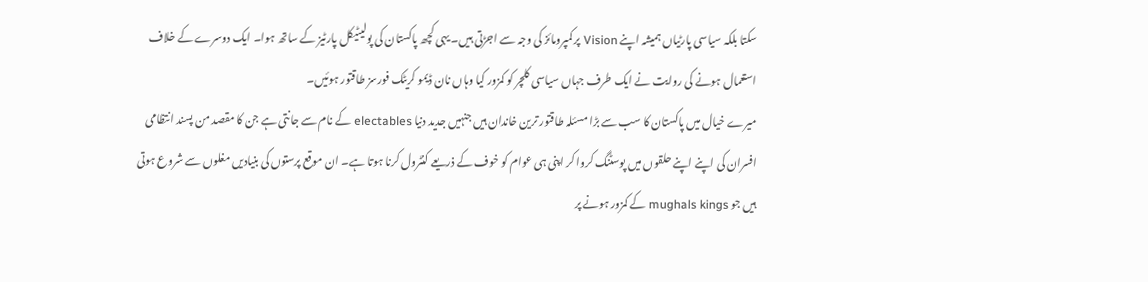سکتا بلکہ سیاسی پارٹیاں ہمیشہ اپنے Vision پر کمپرومائز کی وجہ سے اجڑتی ہیں۔ یہی کچھ پاکستان کی پولیٹیکل پارٹیز کے ساتھ ہوا۔ ایک دوسرے کے خلاف استعمال ہونے کی روایت نے ایک طرف جہاں سیاسی کلچر کو کمزور کیا وہاں نان ڈیمو کریٹک فورسز طاقتور ہوئیں۔
میرے خیال میں پاکستان کا سب سے بڑا مسئلہ طاقتور ترین خاندان ہیں جنہیں جدید دنیا electables کے نام سے جانتی ہے جن کا مقصد من پسند انتظامی افسران کی اپنے اپنے حلقوں میں پوسٹنگ کروا کر اپنی ہی عوام کو خوف کے ذریعے کنٹرول کرنا ہوتا ہے۔ ان موقع پرستوں کی بنیادیں مغلوں سے شروع ہوتی ہیں جو mughals kings کے کمزور ہونے پر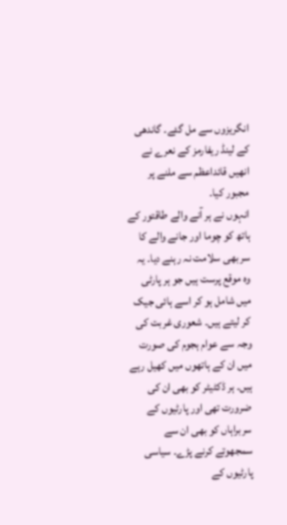انگریزوں سے مل گئے۔ گاندھی کے لینڈ ریفارمز کے نعرے نے انھیں قائداعظم سے ملنے پر مجبور کیا۔
انہوں نے ہر آنے والے طاقتور کے ہاتھ کو چوما اور جانے والے کا سر بھی سلامت نہ رہنے دیا۔ یہ وہ موقع پرست ہیں جو ہر پارٹی میں شامل ہو کر اسے ہائی جیک کر لیتے ہیں۔ شعوری غربت کی وجہ سے عوام ہجوم کی صورت میں ان کے ہاتھوں میں کھیل رہے ہیں۔ ہر ڈکٹیٹر کو بھی ان کی ضرورت تھی اور پارٹیوں کے سربراہاں کو بھی ان سے سمجھوتے کرنے پڑے۔ سیاسی پارٹیوں کے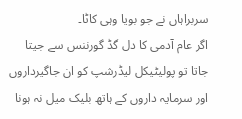سربراہاں نے جو بویا وہی کاٹا۔
اگر عام آدمی کا دل گڈ گورننس سے جیتا جاتا تو پولیٹیکل لیڈرشپ کو ان جاگیرداروں اور سرمایہ داروں کے ہاتھ بلیک میل نہ ہونا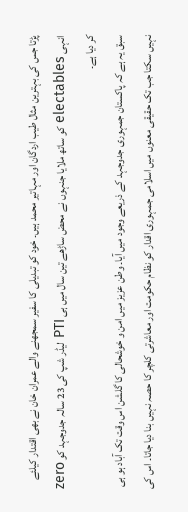پڑتا جس کی بہترین مثال طیب اردگان اور مہاتیر محمد ہیں۔ خود کو تبدیلی کا سفیر سمجھنے والے عمران خان نے بھی اقتدار کیلئے انہی electables کو ساتھ ملایا جنہوں نے محض ساڑھے تین سال میں ہی PTI لیڈر شپ کی 23 سالہ جدوجہد کو zero کر دیا ہے۔
سبق یہ ہے کہ پاکستان جمہوری جدوجہد کے ذریعے وجود میں آیا۔ وطن عزیز میں امن و خوشحالی کا گلشن اس وقت تک آباد ہو ہی نہیں سکتا جب تک حقیقی معنوں میں اسلامی جمہوری اقدار کو نظام حکومت اور معاشرتی کلچر کا حصہ نہیں بنا دیا جاتا۔ اس کی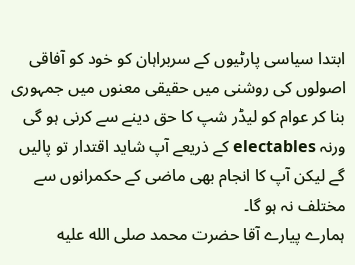ابتدا سیاسی پارٹیوں کے سربراہان کو خود کو آفاقی اصولوں کی روشنی میں حقیقی معنوں میں جمہوری بنا کر عوام کو لیڈر شپ کا حق دینے سے کرنی ہو گی ورنہ electables کے ذریعے آپ شاید اقتدار تو پالیں گے لیکن آپ کا انجام بھی ماضی کے حکمرانوں سے مختلف نہ ہو گا۔
ہمارے پیارے آقا حضرت محمد صلى الله عليه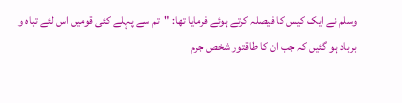وسلم نے ایک کیس کا فیصلہ کرتے ہوئے فرمایا تھا: "تم سے پہلے کئی قومیں اس لئے تباہ و برباد ہو گئیں کہ جب ان کا طاقتور شخص جرم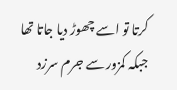کرتا تو اسے چھوڑ دیا جاتا تھا جبکہ کمزور سے جرم سرزد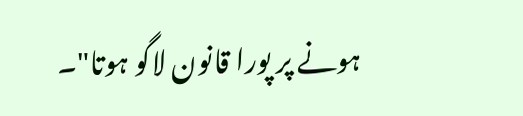ہونے پر پورا قانون لاگو ہوتا"۔